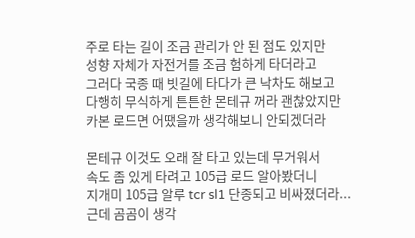주로 타는 길이 조금 관리가 안 된 점도 있지만
성향 자체가 자전거를 조금 험하게 타더라고
그러다 국종 때 빗길에 타다가 큰 낙차도 해보고
다행히 무식하게 튼튼한 몬테규 꺼라 괜찮았지만
카본 로드면 어땠을까 생각해보니 안되겠더라

몬테규 이것도 오래 잘 타고 있는데 무거워서
속도 좀 있게 타려고 105급 로드 알아봤더니
지개미 105급 알루 tcr sl1 단종되고 비싸졌더라...
근데 곰곰이 생각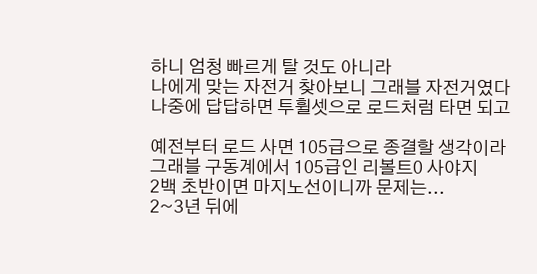하니 엄청 빠르게 탈 것도 아니라
나에게 맞는 자전거 찾아보니 그래블 자전거였다
나중에 답답하면 투휠셋으로 로드처럼 타면 되고

예전부터 로드 사면 105급으로 종결할 생각이라
그래블 구동계에서 105급인 리볼트0 사야지
2백 초반이면 마지노선이니까 문제는...
2~3년 뒤에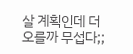살 계획인데 더 오를까 무섭다;;